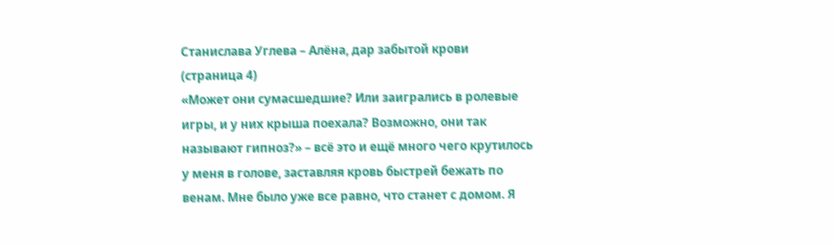Станислава Углева – Алёна, дар забытой крови (страница 4)
«Может они сумасшедшие? Или заигрались в ролевые игры, и у них крыша поехала? Возможно, они так называют гипноз?» – всё это и ещё много чего крутилось у меня в голове, заставляя кровь быстрей бежать по венам. Мне было уже все равно, что станет с домом. Я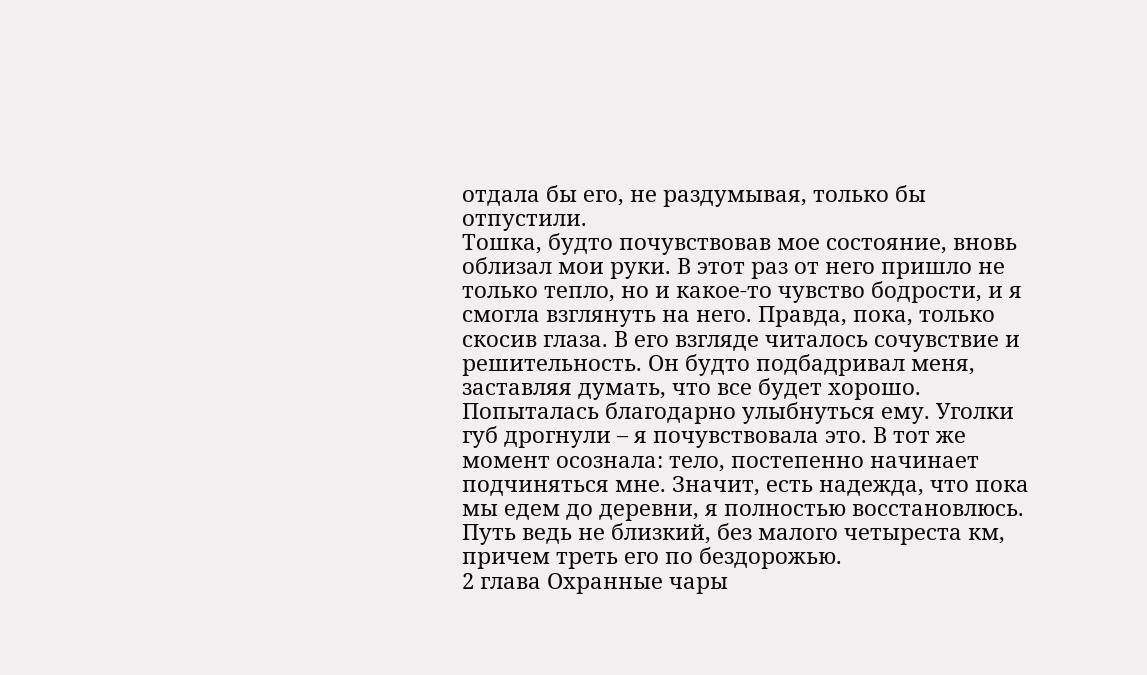отдала бы его, не раздумывая, только бы отпустили.
Тошка, будто почувствовав мое состояние, вновь облизал мои руки. В этот раз от него пришло не только тепло, но и какое-то чувство бодрости, и я смогла взглянуть на него. Правда, пока, только скосив глаза. В его взгляде читалось сочувствие и решительность. Он будто подбадривал меня, заставляя думать, что все будет хорошо.
Попыталась благодарно улыбнуться ему. Уголки губ дрогнули – я почувствовала это. В тот же момент осознала: тело, постепенно начинает подчиняться мне. Значит, есть надежда, что пока мы едем до деревни, я полностью восстановлюсь. Путь ведь не близкий, без малого четыреста км, причем треть его по бездорожью.
2 глава Охранные чары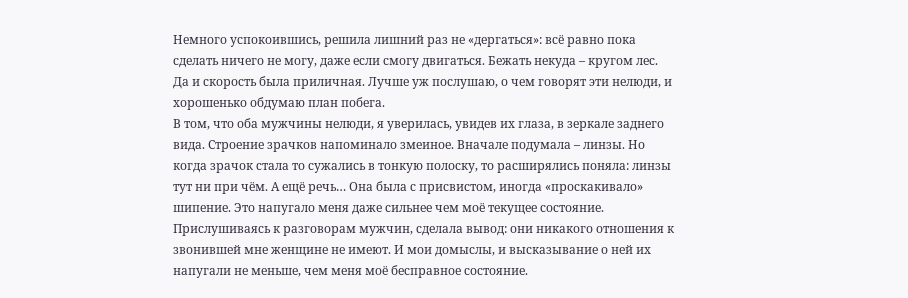Немного успокоившись, решила лишний раз не «дергаться»: всё равно пока сделать ничего не могу, даже если смогу двигаться. Бежать некуда – кругом лес. Да и скорость была приличная. Лучше уж послушаю, о чем говорят эти нелюди, и хорошенько обдумаю план побега.
В том, что оба мужчины нелюди, я уверилась, увидев их глаза, в зеркале заднего вида. Строение зрачков напоминало змеиное. Вначале подумала – линзы. Но когда зрачок стала то сужались в тонкую полоску, то расширялись поняла: линзы тут ни при чём. А ещё речь… Она была с присвистом, иногда «проскакивало» шипение. Это напугало меня даже сильнее чем моё текущее состояние.
Прислушиваясь к разговорам мужчин, сделала вывод: они никакого отношения к звонившей мне женщине не имеют. И мои домыслы, и высказывание о ней их напугали не меньше, чем меня моё бесправное состояние.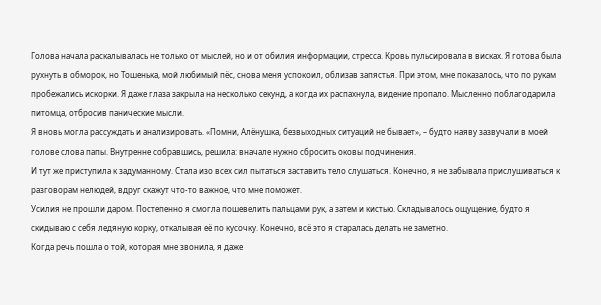Голова начала раскалывалась не только от мыслей, но и от обилия информации, стресса. Кровь пульсировала в висках. Я готова была рухнуть в обморок, но Тошенька, мой любимый пёс, снова меня успокоил, облизав запястья. При этом, мне показалось, что по рукам пробежались искорки. Я даже глаза закрыла на несколько секунд, а когда их распахнула, видение пропало. Мысленно поблагодарила питомца, отбросив панические мысли.
Я вновь могла рассуждать и анализировать. «Помни, Алёнушка, безвыходных ситуаций не бывает», – будто наяву зазвучали в моей голове слова папы. Внутренне собравшись, решила: вначале нужно сбросить оковы подчинения.
И тут же приступила к задуманному. Стала изо всех сил пытаться заставить тело слушаться. Конечно, я не забывала прислушиваться к разговорам нелюдей, вдруг скажут что-то важное, что мне поможет.
Усилия не прошли даром. Постепенно я смогла пошевелить пальцами рук, а затем и кистью. Складывалось ощущение, будто я скидываю с себя ледяную корку, откалывая её по кусочку. Конечно, всё это я старалась делать не заметно.
Когда речь пошла о той, которая мне звонила, я даже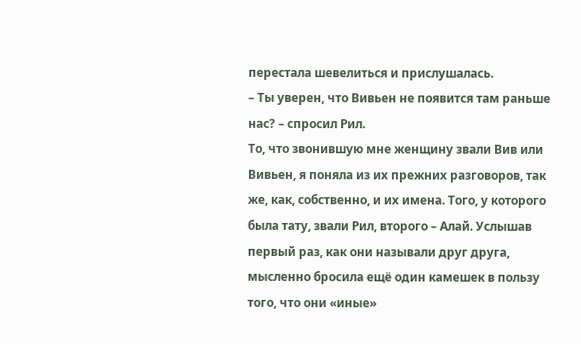перестала шевелиться и прислушалась.
– Ты уверен, что Вивьен не появится там раньше нас? – спросил Рил.
То, что звонившую мне женщину звали Вив или Вивьен, я поняла из их прежних разговоров, так же, как, собственно, и их имена. Того, у которого была тату, звали Рил, второго – Алай. Услышав первый раз, как они называли друг друга, мысленно бросила ещё один камешек в пользу того, что они «иные»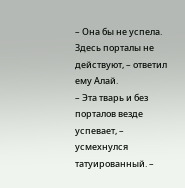– Она бы не успела. Здесь порталы не действуют, – ответил ему Алай.
– Эта тварь и без порталов везде успевает, – усмехнулся татуированный. –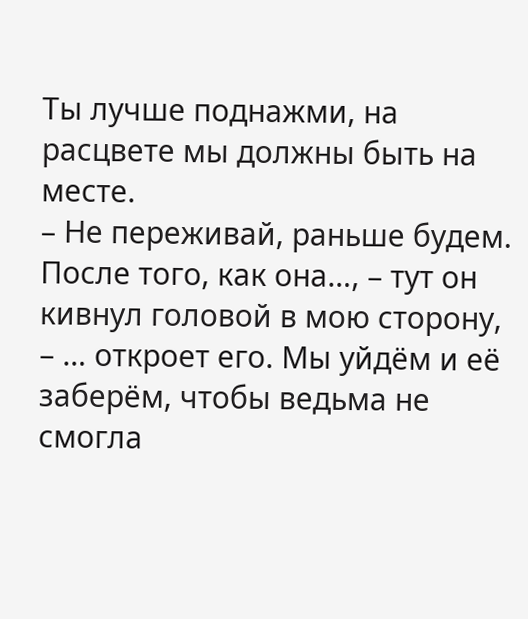Ты лучше поднажми, на расцвете мы должны быть на месте.
– Не переживай, раньше будем. После того, как она…, – тут он кивнул головой в мою сторону, – … откроет его. Мы уйдём и её заберём, чтобы ведьма не смогла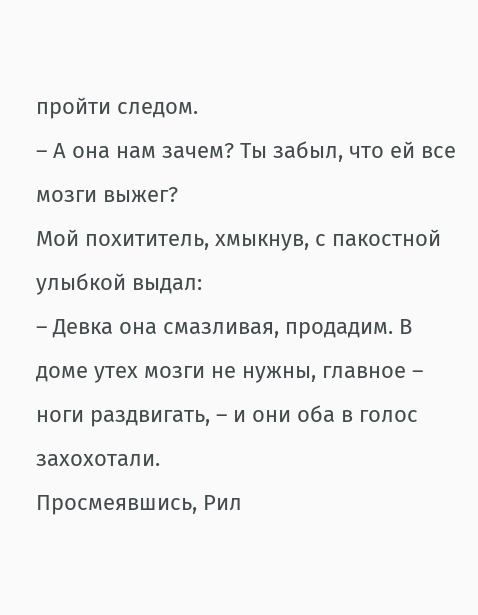пройти следом.
– А она нам зачем? Ты забыл, что ей все мозги выжег?
Мой похититель, хмыкнув, с пакостной улыбкой выдал:
– Девка она смазливая, продадим. В доме утех мозги не нужны, главное – ноги раздвигать, – и они оба в голос захохотали.
Просмеявшись, Рил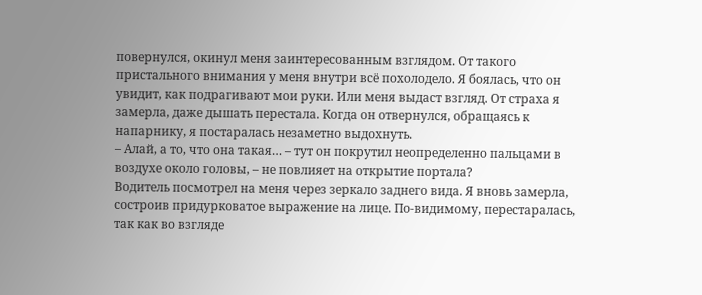повернулся, окинул меня заинтересованным взглядом. От такого пристального внимания у меня внутри всё похолодело. Я боялась, что он увидит, как подрагивают мои руки. Или меня выдаст взгляд. От страха я замерла, даже дышать перестала. Когда он отвернулся, обращаясь к напарнику, я постаралась незаметно выдохнуть.
– Алай, а то, что она такая… – тут он покрутил неопределенно пальцами в воздухе около головы, – не повлияет на открытие портала?
Водитель посмотрел на меня через зеркало заднего вида. Я вновь замерла, состроив придурковатое выражение на лице. По-видимому, перестаралась, так как во взгляде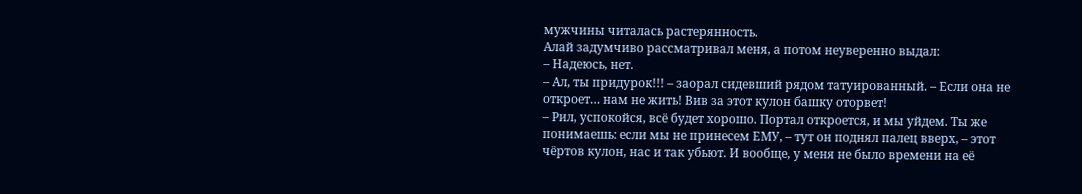мужчины читалась растерянность.
Алай задумчиво рассматривал меня, а потом неуверенно выдал:
– Надеюсь, нет.
– Ал, ты придурок!!! – заорал сидевший рядом татуированный. – Если она не откроет… нам не жить! Вив за этот кулон башку оторвет!
– Рил, успокойся, всё будет хорошо. Портал откроется, и мы уйдем. Ты же понимаешь: если мы не принесем ЕМУ, – тут он поднял палец вверх, – этот чёртов кулон, нас и так убьют. И вообще, у меня не было времени на её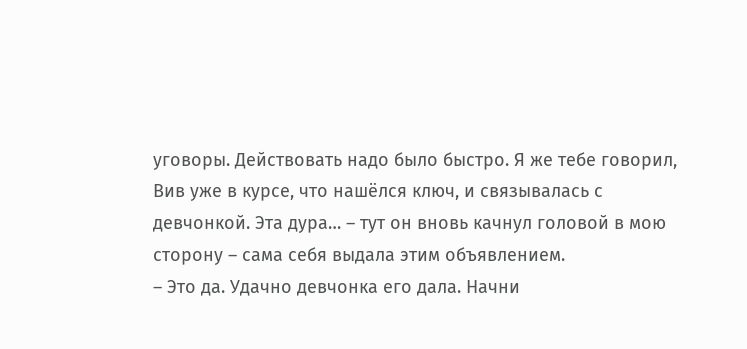уговоры. Действовать надо было быстро. Я же тебе говорил, Вив уже в курсе, что нашёлся ключ, и связывалась с девчонкой. Эта дура… – тут он вновь качнул головой в мою сторону – сама себя выдала этим объявлением.
– Это да. Удачно девчонка его дала. Начни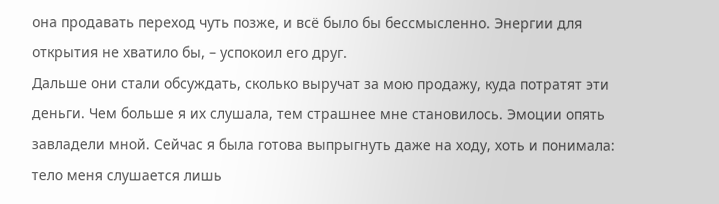она продавать переход чуть позже, и всё было бы бессмысленно. Энергии для открытия не хватило бы, – успокоил его друг.
Дальше они стали обсуждать, сколько выручат за мою продажу, куда потратят эти деньги. Чем больше я их слушала, тем страшнее мне становилось. Эмоции опять завладели мной. Сейчас я была готова выпрыгнуть даже на ходу, хоть и понимала: тело меня слушается лишь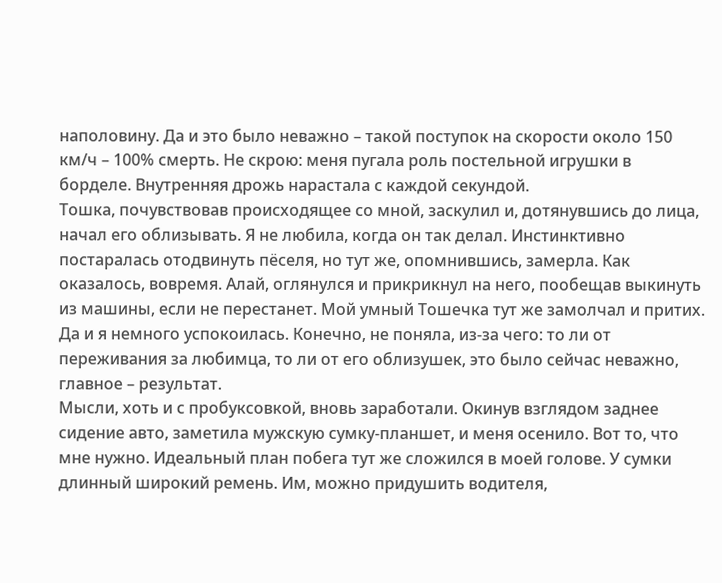наполовину. Да и это было неважно – такой поступок на скорости около 150 км/ч – 100% смерть. Не скрою: меня пугала роль постельной игрушки в борделе. Внутренняя дрожь нарастала с каждой секундой.
Тошка, почувствовав происходящее со мной, заскулил и, дотянувшись до лица, начал его облизывать. Я не любила, когда он так делал. Инстинктивно постаралась отодвинуть пёселя, но тут же, опомнившись, замерла. Как оказалось, вовремя. Алай, оглянулся и прикрикнул на него, пообещав выкинуть из машины, если не перестанет. Мой умный Тошечка тут же замолчал и притих. Да и я немного успокоилась. Конечно, не поняла, из-за чего: то ли от переживания за любимца, то ли от его облизушек, это было сейчас неважно, главное – результат.
Мысли, хоть и с пробуксовкой, вновь заработали. Окинув взглядом заднее сидение авто, заметила мужскую сумку-планшет, и меня осенило. Вот то, что мне нужно. Идеальный план побега тут же сложился в моей голове. У сумки длинный широкий ремень. Им, можно придушить водителя,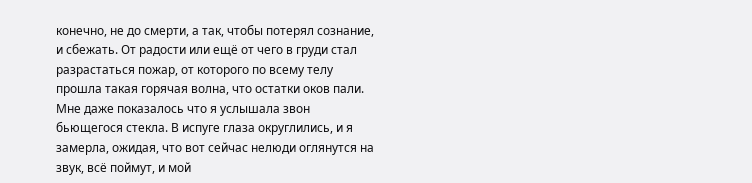конечно, не до смерти, а так, чтобы потерял сознание, и сбежать. От радости или ещё от чего в груди стал разрастаться пожар, от которого по всему телу прошла такая горячая волна, что остатки оков пали. Мне даже показалось что я услышала звон бьющегося стекла. В испуге глаза округлились, и я замерла, ожидая, что вот сейчас нелюди оглянутся на звук, всё поймут, и мой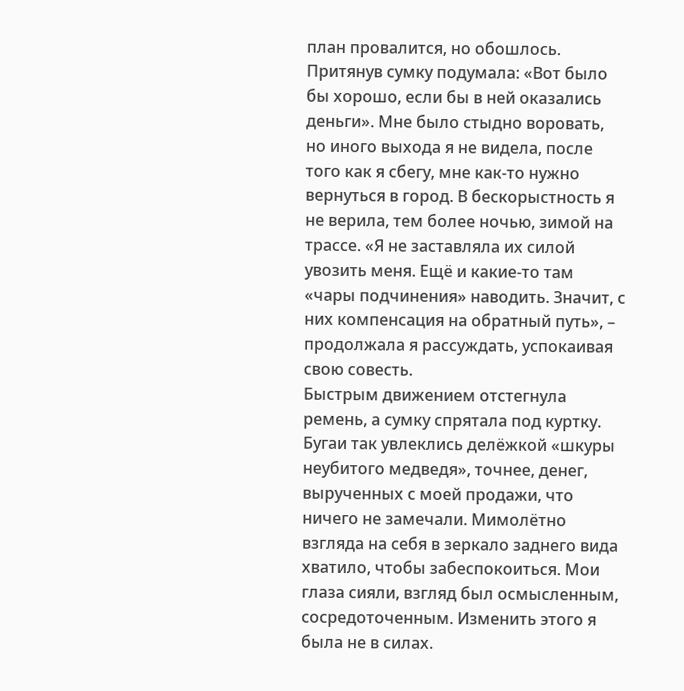план провалится, но обошлось.
Притянув сумку подумала: «Вот было бы хорошо, если бы в ней оказались деньги». Мне было стыдно воровать, но иного выхода я не видела, после того как я сбегу, мне как-то нужно вернуться в город. В бескорыстность я не верила, тем более ночью, зимой на трассе. «Я не заставляла их силой увозить меня. Ещё и какие-то там «чары подчинения» наводить. Значит, с них компенсация на обратный путь», – продолжала я рассуждать, успокаивая свою совесть.
Быстрым движением отстегнула ремень, а сумку спрятала под куртку. Бугаи так увлеклись делёжкой «шкуры неубитого медведя», точнее, денег, вырученных с моей продажи, что ничего не замечали. Мимолётно взгляда на себя в зеркало заднего вида хватило, чтобы забеспокоиться. Мои глаза сияли, взгляд был осмысленным, сосредоточенным. Изменить этого я была не в силах.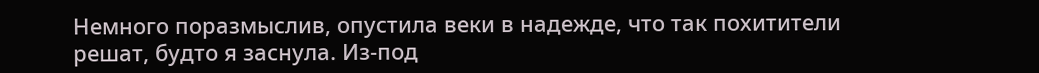Немного поразмыслив, опустила веки в надежде, что так похитители решат, будто я заснула. Из-под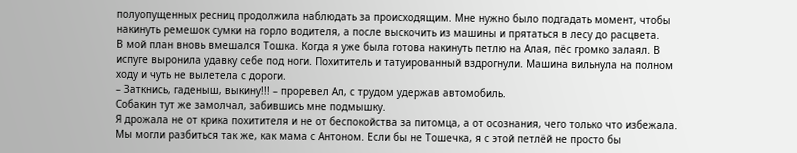полуопущенных ресниц продолжила наблюдать за происходящим. Мне нужно было подгадать момент, чтобы накинуть ремешок сумки на горло водителя, а после выскочить из машины и прятаться в лесу до расцвета.
В мой план вновь вмешался Тошка. Когда я уже была готова накинуть петлю на Алая, пёс громко залаял. В испуге выронила удавку себе под ноги. Похититель и татуированный вздрогнули. Машина вильнула на полном ходу и чуть не вылетела с дороги.
– Заткнись, гаденыш, выкину!!! – проревел Ал, с трудом удержав автомобиль.
Собакин тут же замолчал, забившись мне подмышку.
Я дрожала не от крика похитителя и не от беспокойства за питомца, а от осознания, чего только что избежала. Мы могли разбиться так же, как мама с Антоном. Если бы не Тошечка, я с этой петлёй не просто бы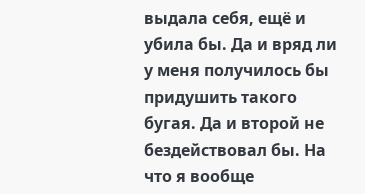выдала себя, ещё и убила бы. Да и вряд ли у меня получилось бы придушить такого бугая. Да и второй не бездействовал бы. На что я вообще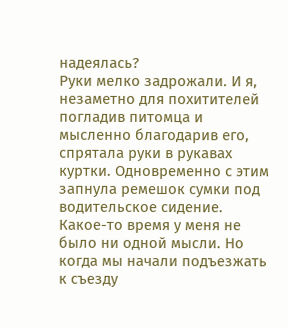надеялась?
Руки мелко задрожали. И я, незаметно для похитителей погладив питомца и мысленно благодарив его, спрятала руки в рукавах куртки. Одновременно с этим запнула ремешок сумки под водительское сидение.
Какое-то время у меня не было ни одной мысли. Но когда мы начали подъезжать к съезду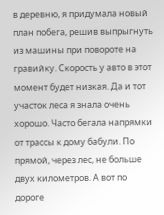в деревню, я придумала новый план побега, решив выпрыгнуть из машины при повороте на гравийку. Скорость у авто в этот момент будет низкая. Да и тот участок леса я знала очень хорошо. Часто бегала напрямки от трассы к дому бабули. По прямой, через лес, не больше двух километров. А вот по дороге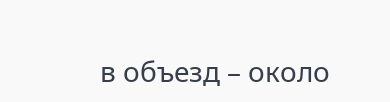в объезд – около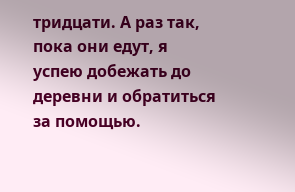тридцати. А раз так, пока они едут, я успею добежать до деревни и обратиться за помощью.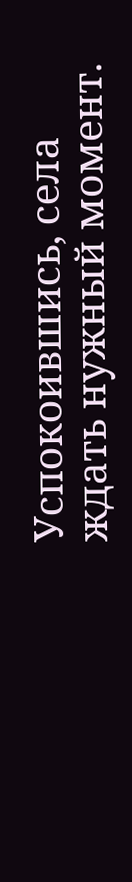Успокоившись, села ждать нужный момент.